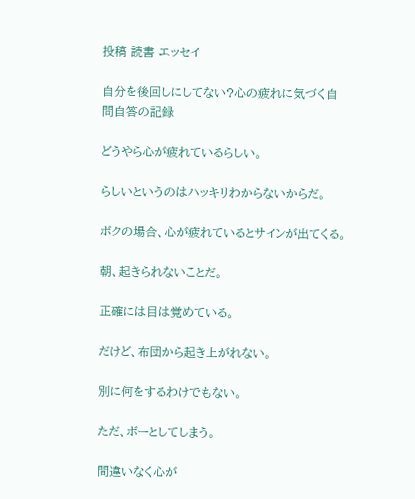投稿 読書 エッセイ

自分を後回しにしてない?心の疲れに気づく自問自答の記録

どうやら心が疲れているらしい。

らしいというのはハッキリわからないからだ。

ボクの場合、心が疲れているとサインが出てくる。

朝、起きられないことだ。

正確には目は覚めている。

だけど、布団から起き上がれない。

別に何をするわけでもない。

ただ、ボーとしてしまう。

間違いなく心が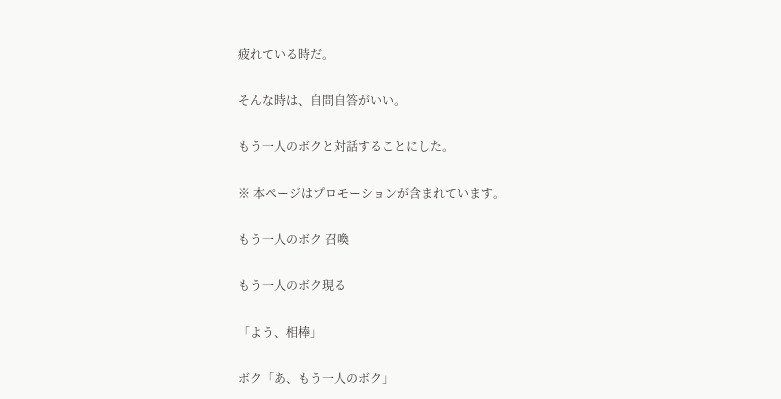疲れている時だ。

そんな時は、自問自答がいい。

もう一人のボクと対話することにした。

※ 本ページはプロモーションが含まれています。

もう一人のボク 召喚

もう一人のボク現る

「よう、相棒」

ボク「あ、もう一人のボク」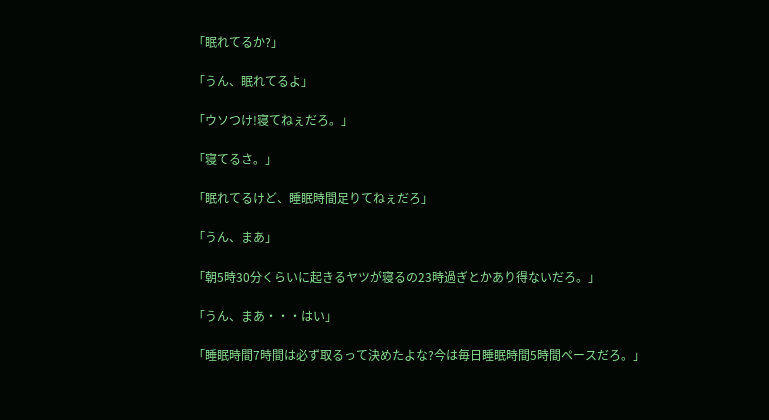「眠れてるか?」

「うん、眠れてるよ」

「ウソつけ!寝てねぇだろ。」

「寝てるさ。」

「眠れてるけど、睡眠時間足りてねぇだろ」

「うん、まあ」

「朝5時30分くらいに起きるヤツが寝るの23時過ぎとかあり得ないだろ。」

「うん、まあ・・・はい」

「睡眠時間7時間は必ず取るって決めたよな?今は毎日睡眠時間5時間ペースだろ。」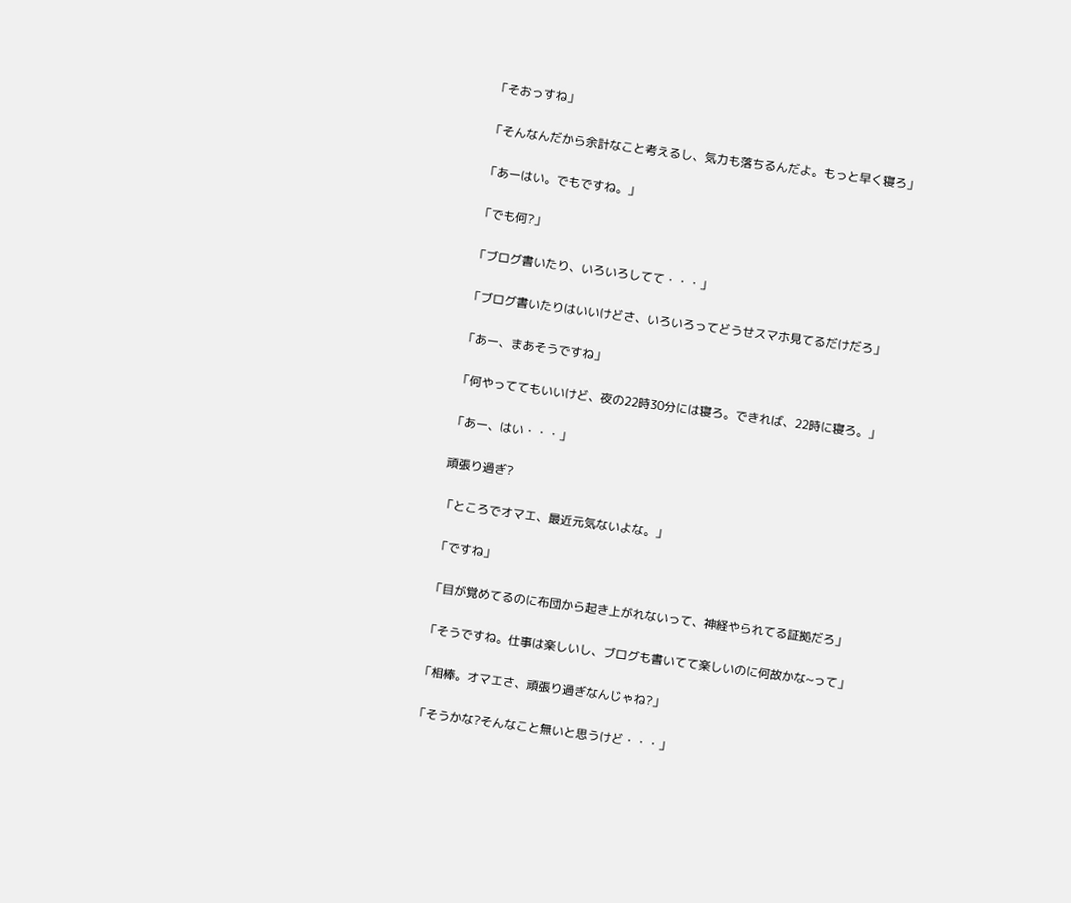「そおっすね」

「そんなんだから余計なこと考えるし、気力も落ちるんだよ。もっと早く寝ろ」

「あーはい。でもですね。」

「でも何?」

「ブログ書いたり、いろいろしてて・・・」

「ブログ書いたりはいいけどさ、いろいろってどうせスマホ見てるだけだろ」

「あー、まあそうですね」

「何やっててもいいけど、夜の22時30分には寝ろ。できれば、22時に寝ろ。」

「あー、はい・・・」

頑張り過ぎ?

「ところでオマエ、最近元気ないよな。」

「ですね」

「目が覚めてるのに布団から起き上がれないって、神経やられてる証拠だろ」

「そうですね。仕事は楽しいし、ブログも書いてて楽しいのに何故かな~って」

「相棒。オマエさ、頑張り過ぎなんじゃね?」

「そうかな?そんなこと無いと思うけど・・・」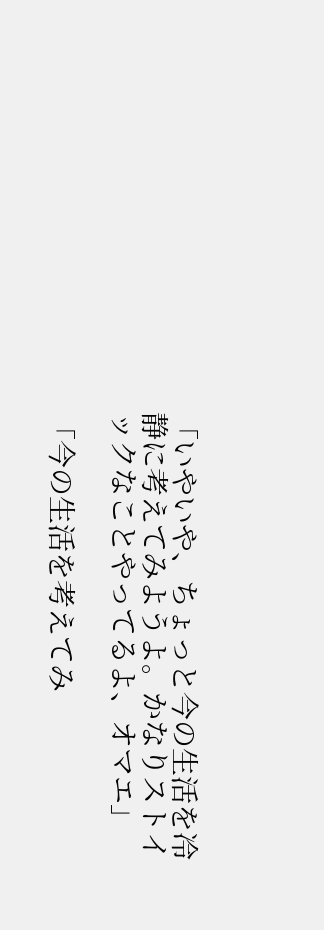「いやいや、ちょっと今の生活を冷静に考えてみようよ。かなりストイックなことやってるよ、オマエ」

「今の生活を考えてみ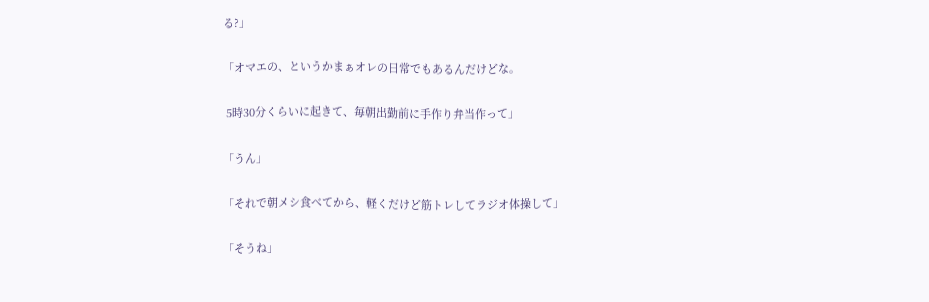る?」

「オマエの、というかまぁオレの日常でもあるんだけどな。

 5時30分くらいに起きて、毎朝出勤前に手作り弁当作って」

「うん」

「それで朝メシ食べてから、軽くだけど筋トレしてラジオ体操して」

「そうね」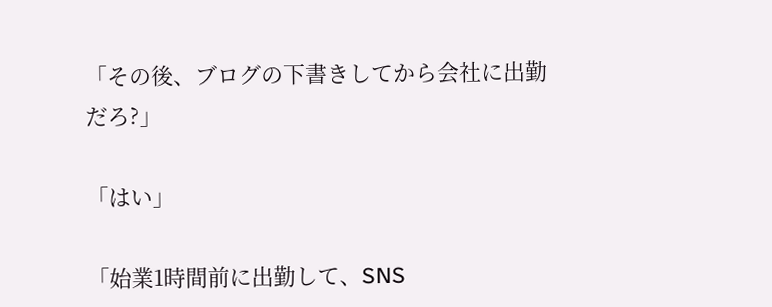「その後、ブログの下書きしてから会社に出勤だろ?」

「はい」

「始業1時間前に出勤して、SNS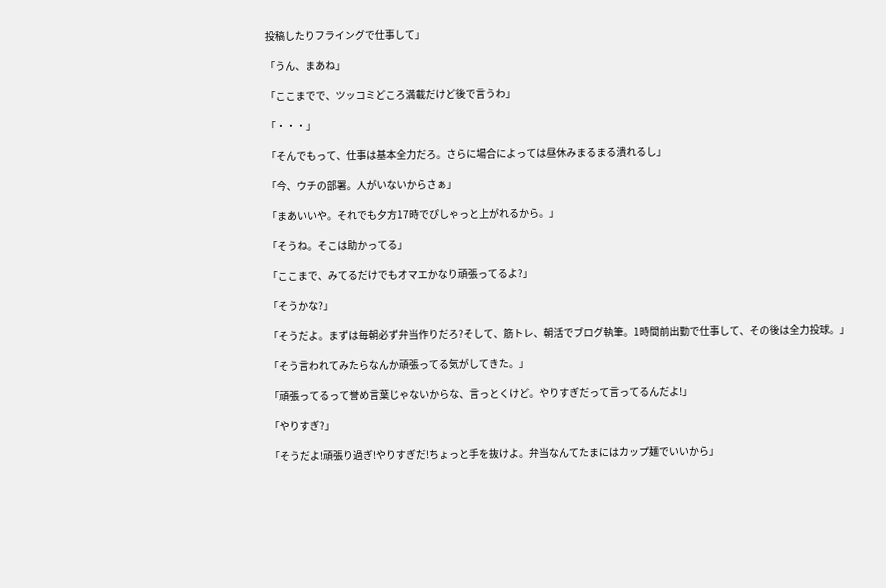投稿したりフライングで仕事して」

「うん、まあね」

「ここまでで、ツッコミどころ満載だけど後で言うわ」

「・・・」

「そんでもって、仕事は基本全力だろ。さらに場合によっては昼休みまるまる潰れるし」

「今、ウチの部署。人がいないからさぁ」

「まあいいや。それでも夕方17時でぴしゃっと上がれるから。」

「そうね。そこは助かってる」

「ここまで、みてるだけでもオマエかなり頑張ってるよ?」

「そうかな?」

「そうだよ。まずは毎朝必ず弁当作りだろ?そして、筋トレ、朝活でブログ執筆。1時間前出勤で仕事して、その後は全力投球。」

「そう言われてみたらなんか頑張ってる気がしてきた。」

「頑張ってるって誉め言葉じゃないからな、言っとくけど。やりすぎだって言ってるんだよ!」

「やりすぎ?」

「そうだよ!頑張り過ぎ!やりすぎだ!ちょっと手を抜けよ。弁当なんてたまにはカップ麺でいいから」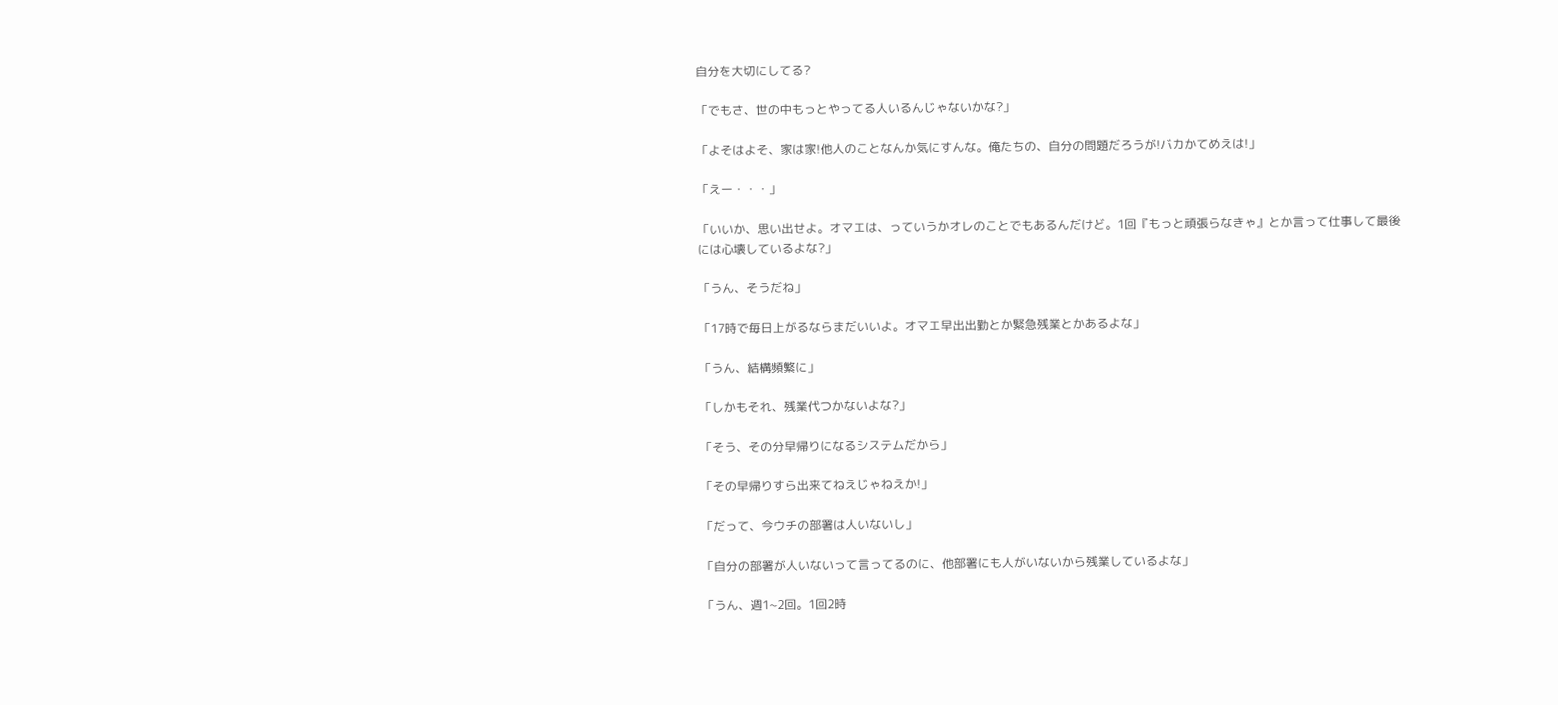自分を大切にしてる?

「でもさ、世の中もっとやってる人いるんじゃないかな?」

「よそはよそ、家は家!他人のことなんか気にすんな。俺たちの、自分の問題だろうが!バカかてめえは!」

「えー・・・」

「いいか、思い出せよ。オマエは、っていうかオレのことでもあるんだけど。1回『もっと頑張らなきゃ』とか言って仕事して最後には心壊しているよな?」

「うん、そうだね」

「17時で毎日上がるならまだいいよ。オマエ早出出勤とか緊急残業とかあるよな」

「うん、結構頻繁に」

「しかもそれ、残業代つかないよな?」

「そう、その分早帰りになるシステムだから」

「その早帰りすら出来てねえじゃねえか!」

「だって、今ウチの部署は人いないし」

「自分の部署が人いないって言ってるのに、他部署にも人がいないから残業しているよな」

「うん、週1~2回。1回2時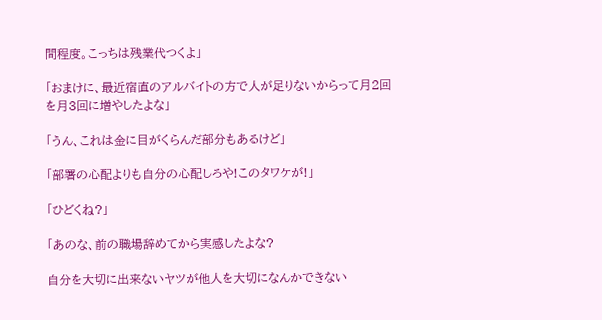間程度。こっちは残業代つくよ」

「おまけに、最近宿直のアルバイトの方で人が足りないからって月2回を月3回に増やしたよな」

「うん、これは金に目がくらんだ部分もあるけど」

「部署の心配よりも自分の心配しろや!このタワケが!」

「ひどくね?」

「あのな、前の職場辞めてから実感したよな?

自分を大切に出来ないヤツが他人を大切になんかできない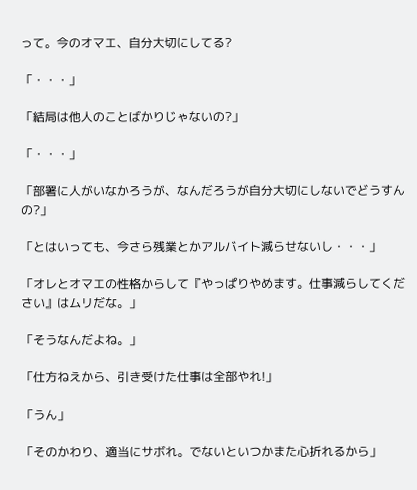って。今のオマエ、自分大切にしてる?

「・・・」

「結局は他人のことばかりじゃないの?」

「・・・」

「部署に人がいなかろうが、なんだろうが自分大切にしないでどうすんの?」

「とはいっても、今さら残業とかアルバイト減らせないし・・・」

「オレとオマエの性格からして『やっぱりやめます。仕事減らしてください』はムリだな。」

「そうなんだよね。」

「仕方ねえから、引き受けた仕事は全部やれ!」

「うん」

「そのかわり、適当にサボれ。でないといつかまた心折れるから」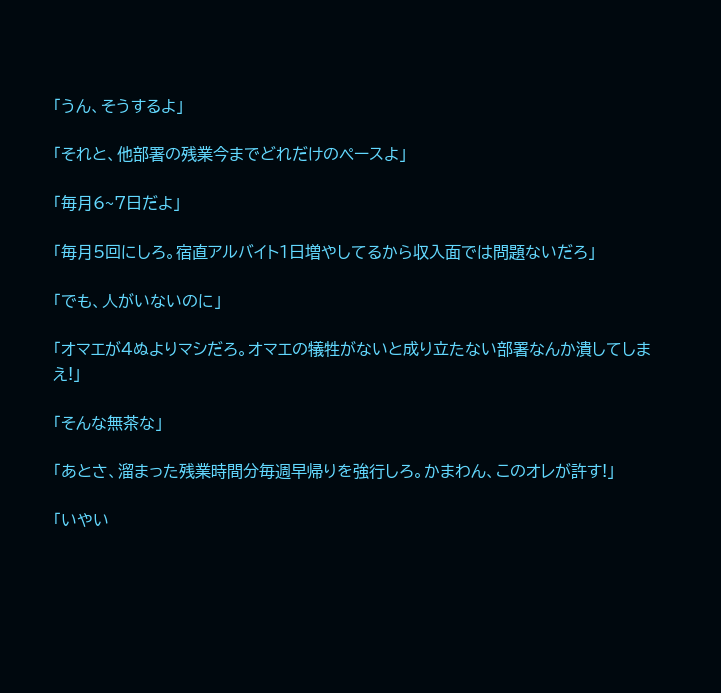「うん、そうするよ」

「それと、他部署の残業今までどれだけのペースよ」

「毎月6~7日だよ」

「毎月5回にしろ。宿直アルバイト1日増やしてるから収入面では問題ないだろ」

「でも、人がいないのに」

「オマエが4ぬよりマシだろ。オマエの犠牲がないと成り立たない部署なんか潰してしまえ!」

「そんな無茶な」

「あとさ、溜まった残業時間分毎週早帰りを強行しろ。かまわん、このオレが許す!」

「いやい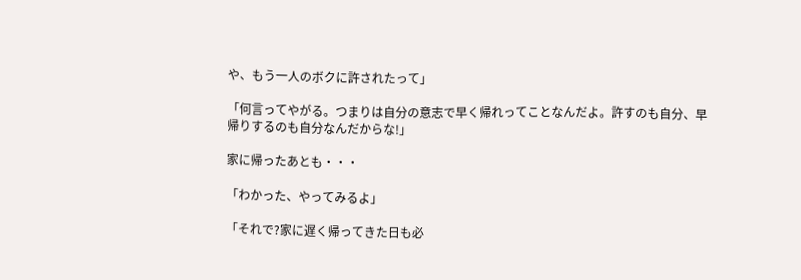や、もう一人のボクに許されたって」

「何言ってやがる。つまりは自分の意志で早く帰れってことなんだよ。許すのも自分、早帰りするのも自分なんだからな!」

家に帰ったあとも・・・

「わかった、やってみるよ」

「それで?家に遅く帰ってきた日も必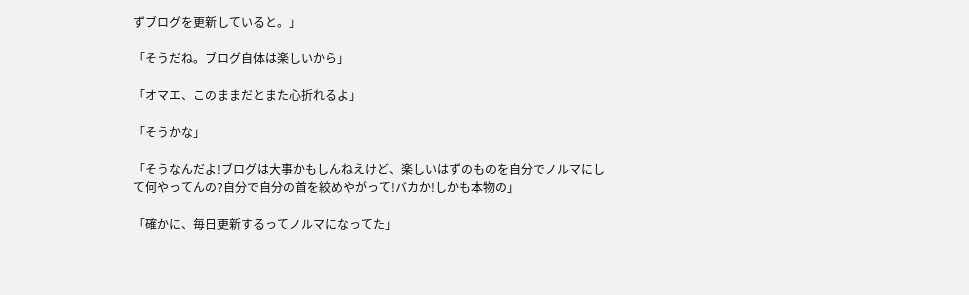ずブログを更新していると。」

「そうだね。ブログ自体は楽しいから」

「オマエ、このままだとまた心折れるよ」

「そうかな」

「そうなんだよ!ブログは大事かもしんねえけど、楽しいはずのものを自分でノルマにして何やってんの?自分で自分の首を絞めやがって!バカか!しかも本物の」

「確かに、毎日更新するってノルマになってた」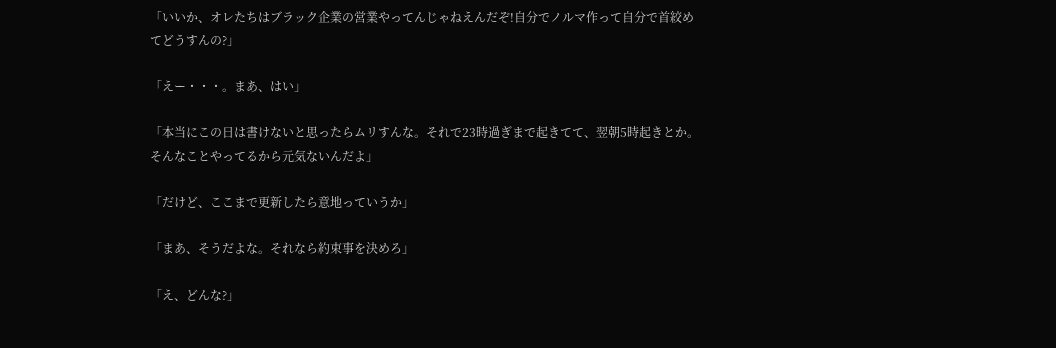「いいか、オレたちはブラック企業の営業やってんじゃねえんだぞ!自分でノルマ作って自分で首絞めてどうすんの?」

「えー・・・。まあ、はい」

「本当にこの日は書けないと思ったらムリすんな。それで23時過ぎまで起きてて、翌朝5時起きとか。そんなことやってるから元気ないんだよ」

「だけど、ここまで更新したら意地っていうか」

「まあ、そうだよな。それなら約束事を決めろ」

「え、どんな?」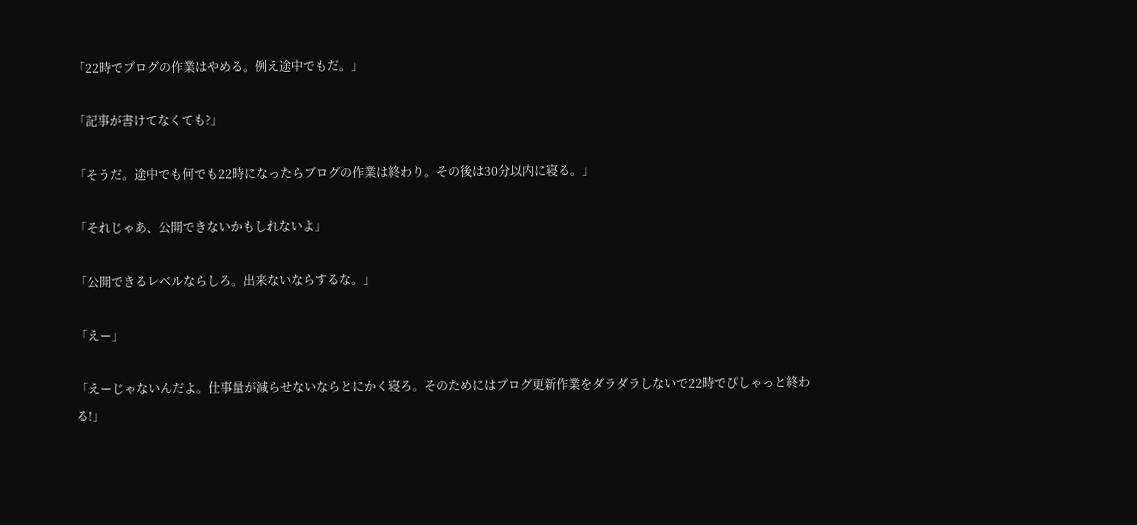「22時でブログの作業はやめる。例え途中でもだ。」

「記事が書けてなくても?」

「そうだ。途中でも何でも22時になったらブログの作業は終わり。その後は30分以内に寝る。」

「それじゃあ、公開できないかもしれないよ」

「公開できるレベルならしろ。出来ないならするな。」

「えー」

「えーじゃないんだよ。仕事量が減らせないならとにかく寝ろ。そのためにはブログ更新作業をダラダラしないで22時でぴしゃっと終わる!」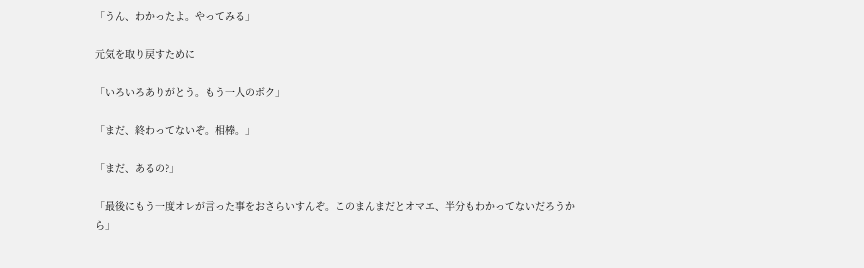「うん、わかったよ。やってみる」

元気を取り戻すために

「いろいろありがとう。もう一人のボク」

「まだ、終わってないぞ。相棒。」

「まだ、あるの?」

「最後にもう一度オレが言った事をおさらいすんぞ。このまんまだとオマエ、半分もわかってないだろうから」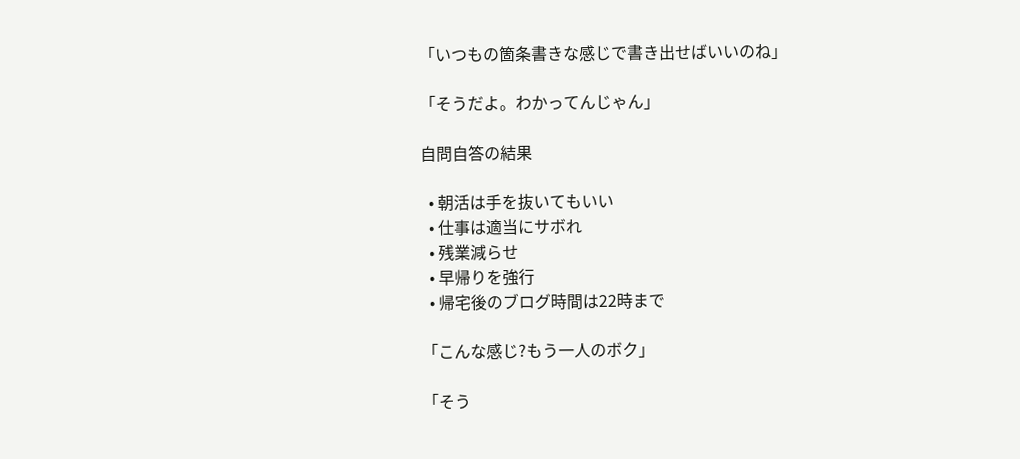「いつもの箇条書きな感じで書き出せばいいのね」

「そうだよ。わかってんじゃん」

自問自答の結果

  • 朝活は手を抜いてもいい
  • 仕事は適当にサボれ
  • 残業減らせ
  • 早帰りを強行
  • 帰宅後のブログ時間は22時まで

「こんな感じ?もう一人のボク」

「そう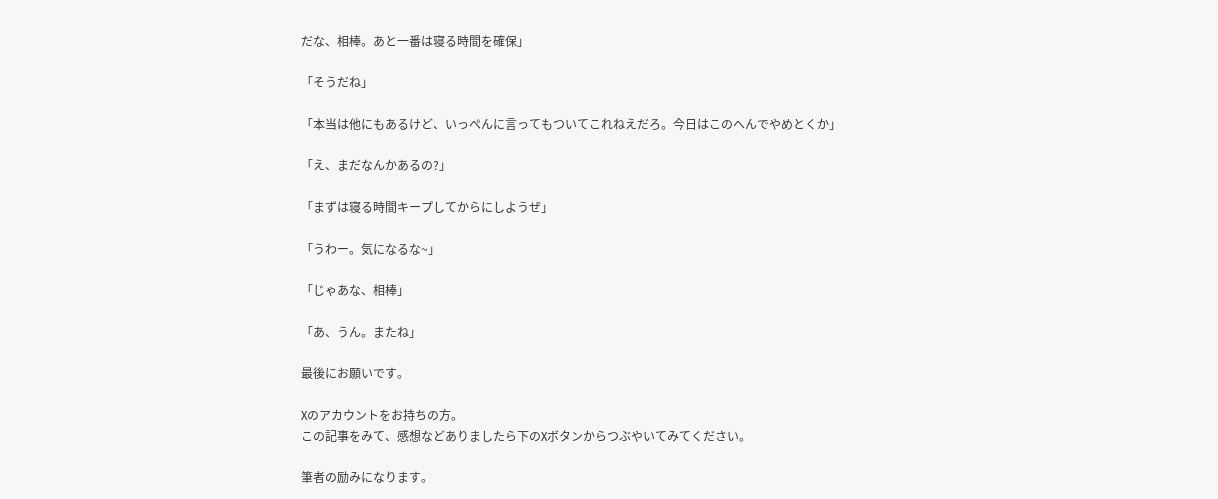だな、相棒。あと一番は寝る時間を確保」

「そうだね」

「本当は他にもあるけど、いっぺんに言ってもついてこれねえだろ。今日はこのへんでやめとくか」

「え、まだなんかあるの?」

「まずは寝る時間キープしてからにしようぜ」

「うわー。気になるな~」

「じゃあな、相棒」

「あ、うん。またね」

最後にお願いです。

Xのアカウントをお持ちの方。
この記事をみて、感想などありましたら下のXボタンからつぶやいてみてください。

筆者の励みになります。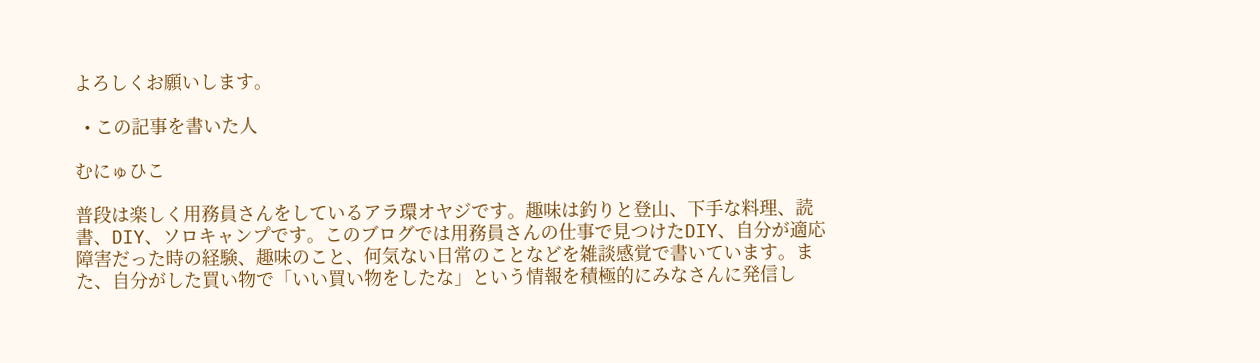よろしくお願いします。

  • この記事を書いた人

むにゅひこ

普段は楽しく用務員さんをしているアラ環オヤジです。趣味は釣りと登山、下手な料理、読書、DIY、ソロキャンプです。このブログでは用務員さんの仕事で見つけたDIY、自分が適応障害だった時の経験、趣味のこと、何気ない日常のことなどを雑談感覚で書いています。また、自分がした買い物で「いい買い物をしたな」という情報を積極的にみなさんに発信し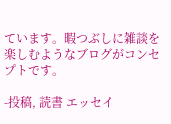ています。暇つぶしに雑談を楽しむようなブログがコンセプトです。

-投稿, 読書 エッセイ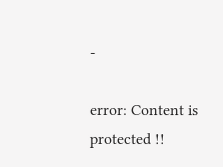-

error: Content is protected !!